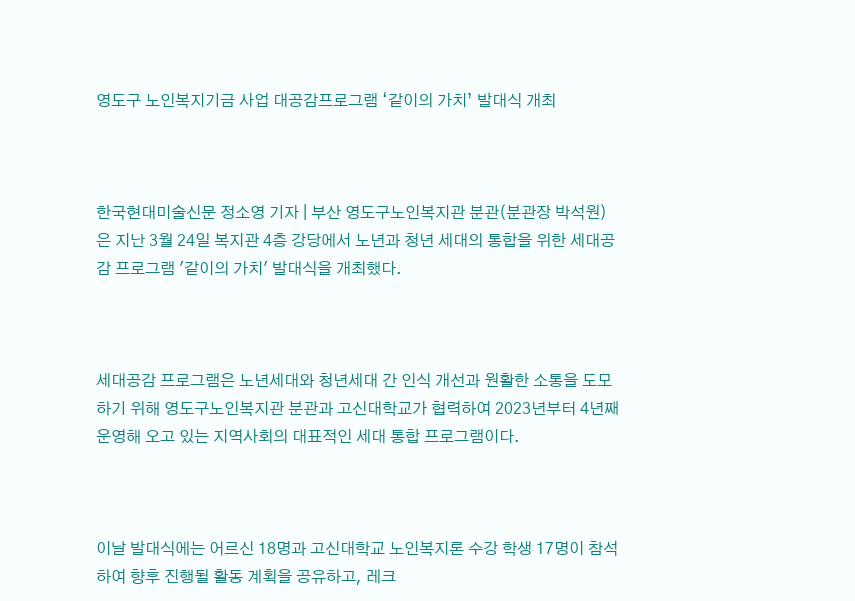영도구 노인복지기금 사업 대공감프로그램 ‘같이의 가치’ 발대식 개최



한국현대미술신문 정소영 기자 | 부산 영도구노인복지관 분관(분관장 박석원)은 지난 3월 24일 복지관 4층 강당에서 노년과 청년 세대의 통합을 위한 세대공감 프로그램 '같이의 가치' 발대식을 개최했다.



세대공감 프로그램은 노년세대와 청년세대 간 인식 개선과 원활한 소통을 도모하기 위해 영도구노인복지관 분관과 고신대학교가 협력하여 2023년부터 4년째 운영해 오고 있는 지역사회의 대표적인 세대 통합 프로그램이다.



이날 발대식에는 어르신 18명과 고신대학교 노인복지론 수강 학생 17명이 참석하여 향후 진행될 활동 계획을 공유하고, 레크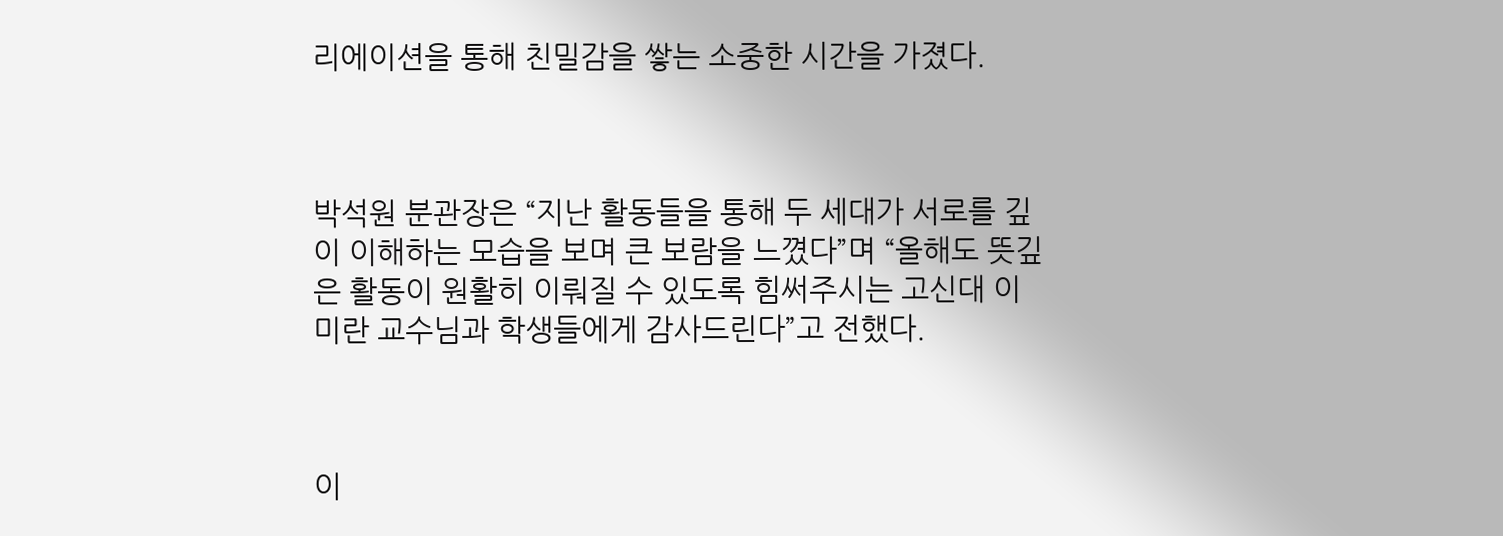리에이션을 통해 친밀감을 쌓는 소중한 시간을 가졌다.



박석원 분관장은 “지난 활동들을 통해 두 세대가 서로를 깊이 이해하는 모습을 보며 큰 보람을 느꼈다”며 “올해도 뜻깊은 활동이 원활히 이뤄질 수 있도록 힘써주시는 고신대 이미란 교수님과 학생들에게 감사드린다”고 전했다.



이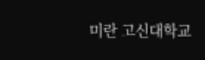미란 고신대학교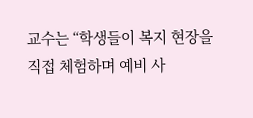교수는 “학생들이 복지 현장을 직접 체험하며 예비 사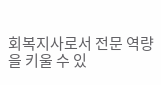회복지사로서 전문 역량을 키울 수 있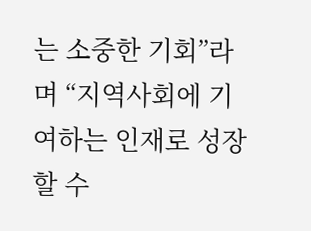는 소중한 기회”라며 “지역사회에 기여하는 인재로 성장할 수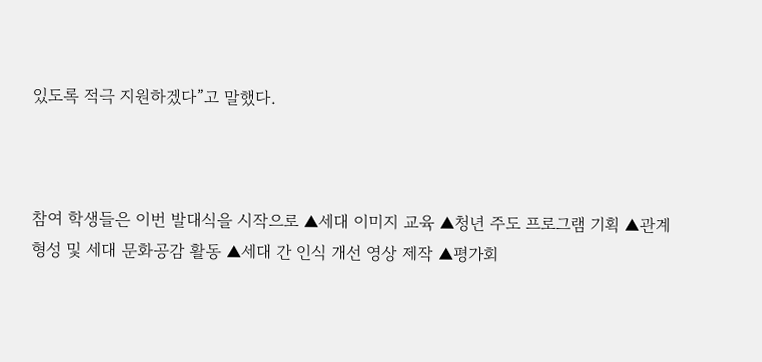있도록 적극 지원하겠다”고 말했다.



참여 학생들은 이번 발대식을 시작으로 ▲세대 이미지 교육 ▲청년 주도 프로그램 기획 ▲관계 형성 및 세대 문화공감 활동 ▲세대 간 인식 개선 영상 제작 ▲평가회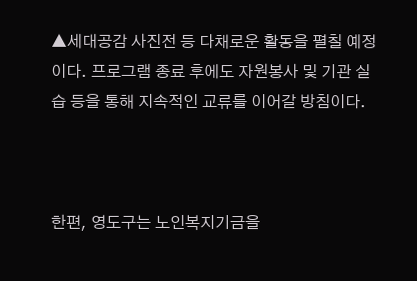▲세대공감 사진전 등 다채로운 활동을 펼칠 예정이다. 프로그램 종료 후에도 자원봉사 및 기관 실습 등을 통해 지속적인 교류를 이어갈 방침이다.



한편, 영도구는 노인복지기금을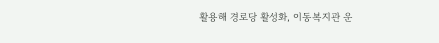활용해 경로당 활성화, 이동복지관 운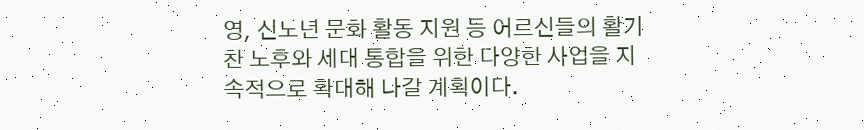영, 신노년 문화 활동 지원 등 어르신들의 활기찬 노후와 세대 통합을 위한 다양한 사업을 지속적으로 확대해 나갈 계획이다.